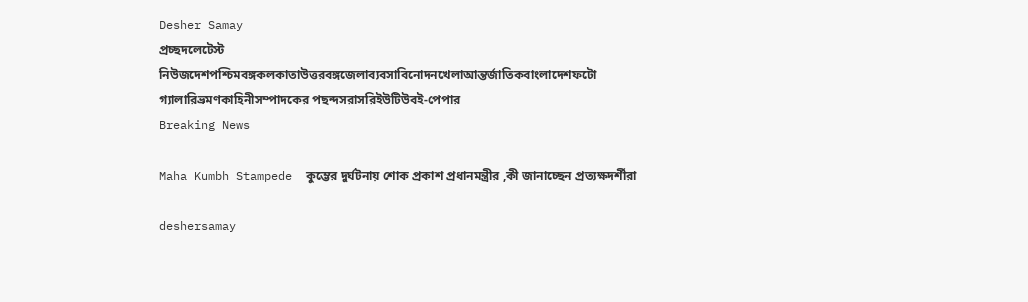Desher Samay
প্রচ্ছদলেটেস্ট নিউজদেশপশ্চিমবঙ্গকলকাতাউত্তরবঙ্গজেলাব্যবসাবিনোদনখেলাআন্তর্জাতিকবাংলাদেশফটো গ্যালারিভ্রমণকাহিনীসম্পাদকের পছন্দসরাসরিইউটিউবই-পেপার
Breaking News

Maha Kumbh Stampede  কুম্ভের দুর্ঘটনায় শোক প্রকাশ প্রধানমন্ত্রীর ,কী জানাচ্ছেন প্রত্যক্ষদর্শীরা

deshersamay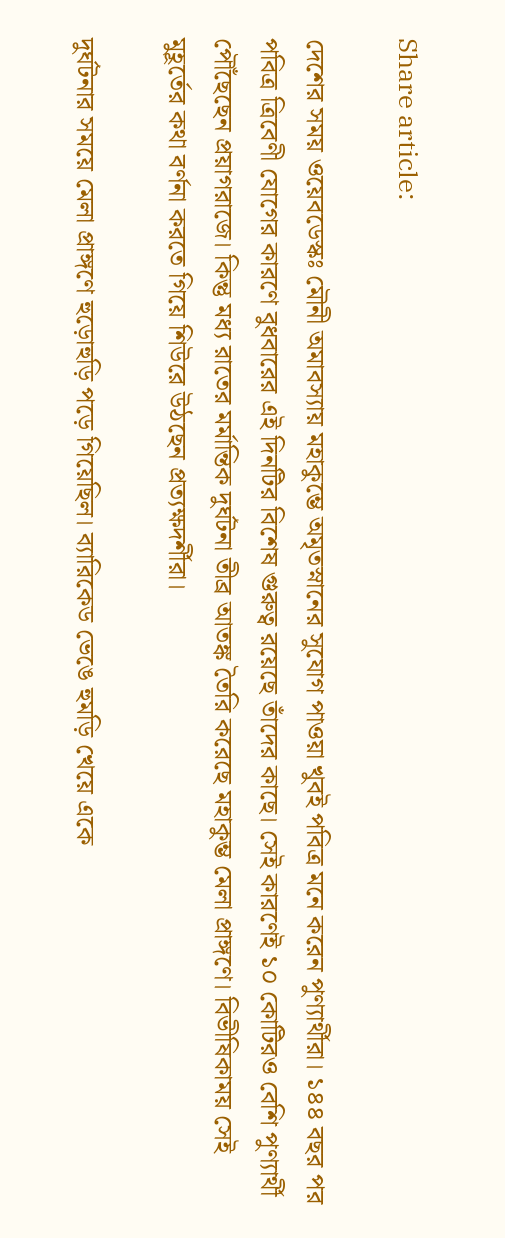Share article:

দেশের সময় ওয়েবডেস্কঃ মৌনী অমাবস্যায় মহাকুম্ভে অমৃতস্নানের সুযোগ পাওয়া খুবই পবিত্র মনে করেন পুণ্যার্থীরা। ১৪৪ বছর পর পবিত্র ত্রিবেণী যোগের কারণে বুধবারের এই দিনটির বিশেষ গুরুত্ব রয়েছে তাঁদের কাছে। সেই কারণেই ১০ কোটিরও বেশি পুণ্যার্থী পৌঁছেছেন প্রয়াগরাজে। কিন্তু মধ্য রাতের মর্মান্তিক দুর্ঘটনা তীব্র আতঙ্ক তৈরি করেছে মহাকুম্ভ মেলা প্রাঙ্গণে। বিভীষিকাময় সেই মুহূর্তের কথা বর্ণনা করতে গিয়ে শিউরে উঠছেন প্রত্যক্ষদর্শীরা।

দুর্ঘটনার সময়ে মেলা প্রাঙ্গণে হুড়োহুড়ি পড়ে গিয়েছিল। ব্যারিকেড ভেঙে হুমড়ি খেয়ে একে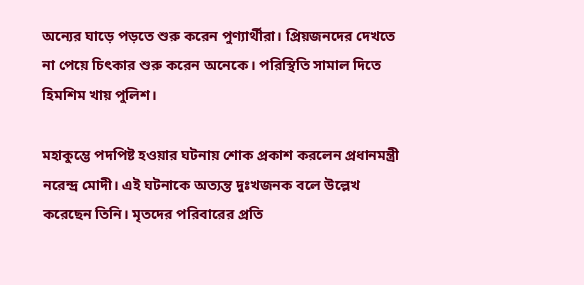অন্যের ঘাড়ে পড়তে শুরু করেন পুণ্যার্থীরা। প্রিয়জনদের দেখতে না পেয়ে চিৎকার শুরু করেন অনেকে। পরিস্থিতি সামাল দিতে হিমশিম খায় পুলিশ।

মহাকুম্ভে পদপিষ্ট হওয়ার ঘটনায় শোক প্রকাশ করলেন প্রধানমন্ত্রী নরেন্দ্র মোদী। এই ঘটনাকে অত্যন্ত দুঃখজনক বলে উল্লেখ করেছেন তিনি। মৃতদের পরিবারের প্রতি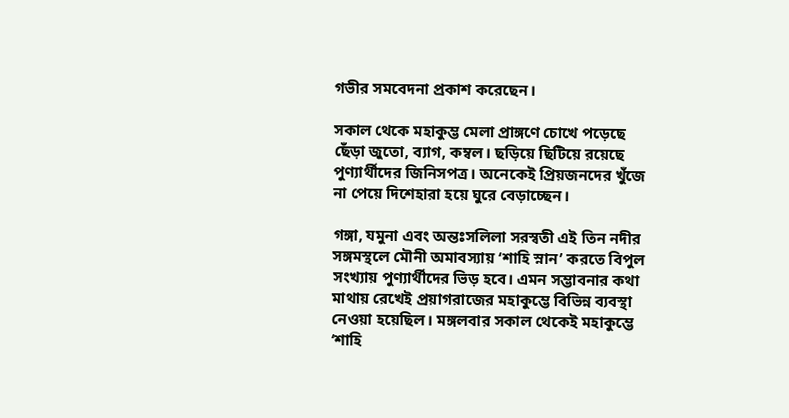গভীর সমবেদনা প্রকাশ করেছেন।

সকাল থেকে মহাকুম্ভ মেলা প্রাঙ্গণে চোখে পড়েছে ছেঁড়া জুতো, ব্যাগ, কম্বল। ছড়িয়ে ছিটিয়ে রয়েছে পুণ্যার্থীদের জিনিসপত্র। অনেকেই প্রিয়জনদের খুঁজে না পেয়ে দিশেহারা হয়ে ঘুরে বেড়াচ্ছেন।

গঙ্গা, যমুনা এবং অন্তঃসলিলা সরস্বতী এই তিন নদীর সঙ্গমস্থলে মৌনী অমাবস্যায় ‘শাহি স্নান’ করতে বিপুল সংখ্যায় পুণ্যার্থীদের ভিড় হবে। এমন সম্ভাবনার কথা মাথায় রেখেই প্রয়াগরাজের মহাকুম্ভে বিভিন্ন ব্যবস্থা নেওয়া হয়েছিল। মঙ্গলবার সকাল থেকেই মহাকুম্ভে ‘শাহি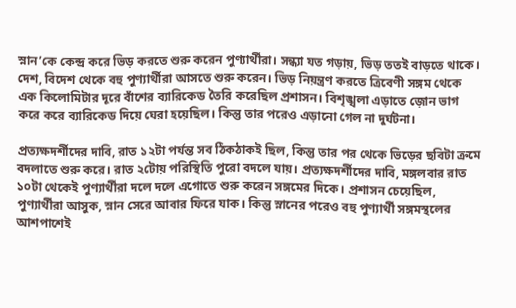স্নান’কে কেন্দ্র করে ভিড় করতে শুরু করেন পুণ্যার্থীরা। সন্ধ্যা যত গড়ায়, ভিড় ততই বাড়তে থাকে। দেশ, বিদেশ থেকে বহু পুণ্যার্থীরা আসতে শুরু করেন। ভিড় নিয়ন্ত্রণ করতে ত্রিবেণী সঙ্গম থেকে এক কিলোমিটার দূরে বাঁশের ব্যারিকেড তৈরি করেছিল প্রশাসন। বিশৃঙ্খলা এড়াতে জ়োন ভাগ করে করে ব্যারিকেড দিয়ে ঘেরা হয়েছিল। কিন্তু তার পরেও এড়ানো গেল না দুর্ঘটনা।

প্রত্যক্ষদর্শীদের দাবি, রাত ১২টা পর্যন্ত সব ঠিকঠাকই ছিল, কিন্তু তার পর থেকে ভিড়ের ছবিটা ক্রমে বদলাতে শুরু করে। রাত ২টোয় পরিস্থিতি পুরো বদলে যায়। প্রত্যক্ষদর্শীদের দাবি, মঙ্গলবার রাত ১০টা থেকেই পুণ্যার্থীরা দলে দলে এগোতে শুরু করেন সঙ্গমের দিকে। প্রশাসন চেয়েছিল, পুণ্যার্থীরা আসুক, স্নান সেরে আবার ফিরে যাক। কিন্তু স্নানের পরেও বহু পুণ্যার্থী সঙ্গমস্থলের আশপাশেই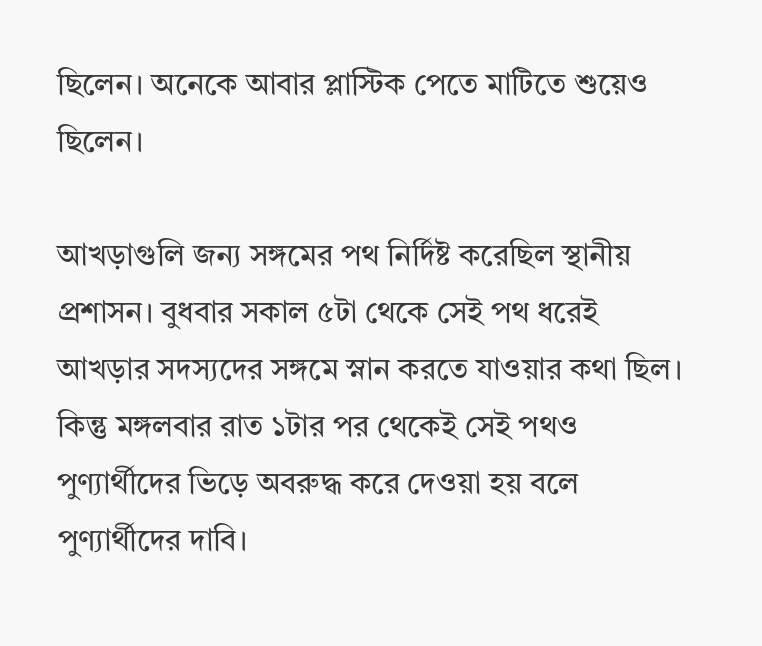ছিলেন। অনেকে আবার প্লাস্টিক পেতে মাটিতে শুয়েও ছিলেন।

আখড়াগুলি জন্য সঙ্গমের পথ নির্দিষ্ট করেছিল স্থানীয় প্রশাসন। বুধবার সকাল ৫টা থেকে সেই পথ ধরেই আখড়ার সদস্যদের সঙ্গমে স্নান করতে যাওয়ার কথা ছিল। কিন্তু মঙ্গলবার রাত ১টার পর থেকেই সেই পথও পুণ্যার্থীদের ভিড়ে অবরুদ্ধ করে দেওয়া হয় বলে পুণ্যার্থীদের দাবি।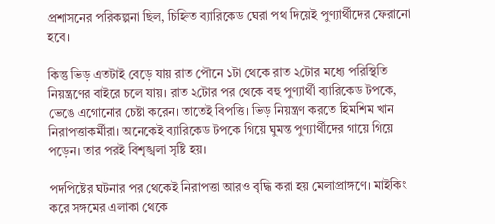প্রশাসনের পরিকল্পনা ছিল, চিহ্নিত ব্যারিকেড ঘেরা পথ দিয়েই পুণ্যার্থীদের ফেরানো হবে।

কিন্তু ভিড় এতটাই বেড়ে যায় রাত পৌনে ১টা থেকে রাত ২টোর মধ্যে পরিস্থিতি নিয়ন্ত্রণের বাইরে চলে যায়। রাত ২টোর পর থেকে বহু পুণ্যার্থী ব্যারিকেড টপকে, ভেঙে এগোনোর চেষ্টা করেন। তাতেই বিপত্তি। ভিড় নিয়ন্ত্রণ করতে হিমশিম খান নিরাপত্তাকর্মীরা। অনেকেই ব্যারিকেড টপকে গিয়ে ঘুমন্ত পুণ্যার্থীদের গায়ে গিয়ে পড়েন। তার পরই বিশৃঙ্খলা সৃষ্টি হয়।

পদপিষ্টের ঘটনার পর থেকেই নিরাপত্তা আরও বৃদ্ধি করা হয় মেলাপ্রাঙ্গণে। মাইকিং করে সঙ্গমের এলাকা থেকে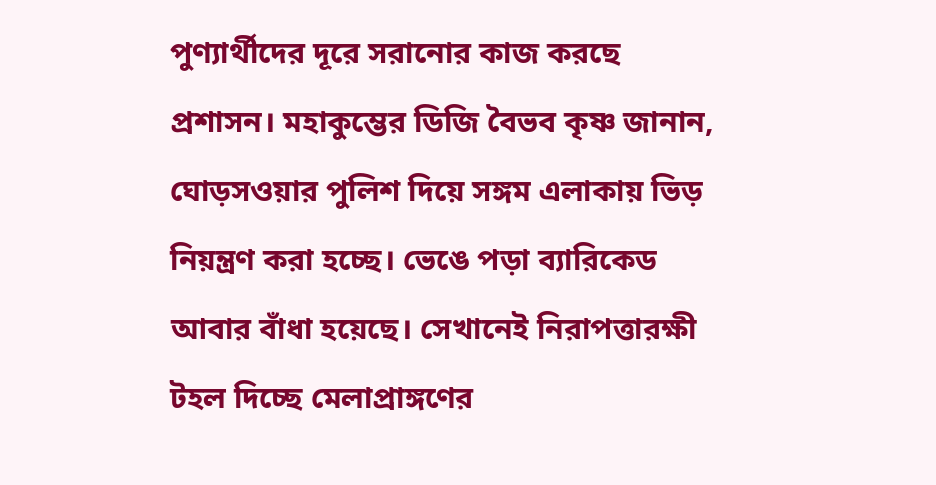পুণ্যার্থীদের দূরে সরানোর কাজ করছে প্রশাসন। মহাকুম্ভের ডিজি বৈভব কৃষ্ণ জানান, ঘোড়সওয়ার পুলিশ দিয়ে সঙ্গম এলাকায় ভিড় নিয়ন্ত্রণ করা হচ্ছে। ভেঙে পড়া ব্যারিকেড আবার বাঁধা হয়েছে। সেখানেই নিরাপত্তারক্ষী টহল দিচ্ছে মেলাপ্রাঙ্গণের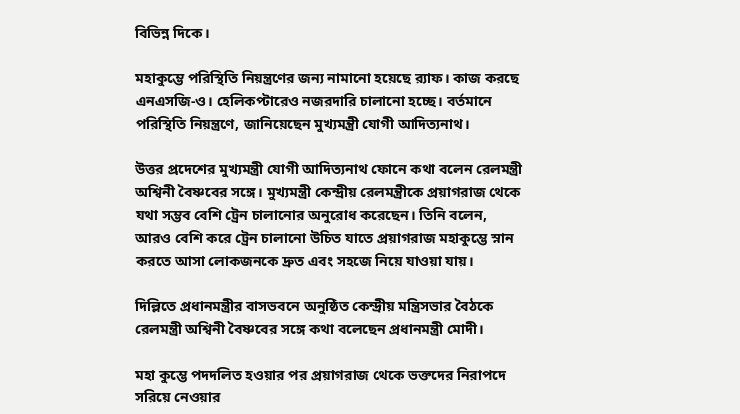বিভিন্ন দিকে।

মহাকুম্ভে পরিস্থিতি নিয়ন্ত্রণের জন্য নামানো হয়েছে র‌্যাফ। কাজ করছে এনএসজি-ও। হেলিকপ্টারেও নজরদারি চালানো হচ্ছে। বর্তমানে পরিস্থিতি নিয়ন্ত্রণে, জানিয়েছেন মুখ্যমন্ত্রী যোগী আদিত্যনাথ।

উত্তর প্রদেশের মুখ্যমন্ত্রী যোগী আদিত্যনাথ ফোনে কথা বলেন রেলমন্ত্রী অশ্বিনী বৈষ্ণবের সঙ্গে। মুখ্যমন্ত্রী কেন্দ্রীয় রেলমন্ত্রীকে প্রয়াগরাজ থেকে যথা সম্ভব বেশি ট্রেন চালানোর অনুরোধ করেছেন। তিনি বলেন, আরও বেশি করে ট্রেন চালানো উচিত যাতে প্রয়াগরাজ মহাকুম্ভে স্নান করতে আসা লোকজনকে দ্রুত এবং সহজে নিয়ে যাওয়া যায়।

দিল্লিতে প্রধানমন্ত্রীর বাসভবনে অনুষ্ঠিত কেন্দ্রীয় মন্ত্রিসভার বৈঠকে রেলমন্ত্রী অশ্বিনী বৈষ্ণবের সঙ্গে কথা বলেছেন প্রধানমন্ত্রী মোদী।

মহা কুম্ভে পদদলিত হওয়ার পর প্রয়াগরাজ থেকে ভক্তদের নিরাপদে সরিয়ে নেওয়ার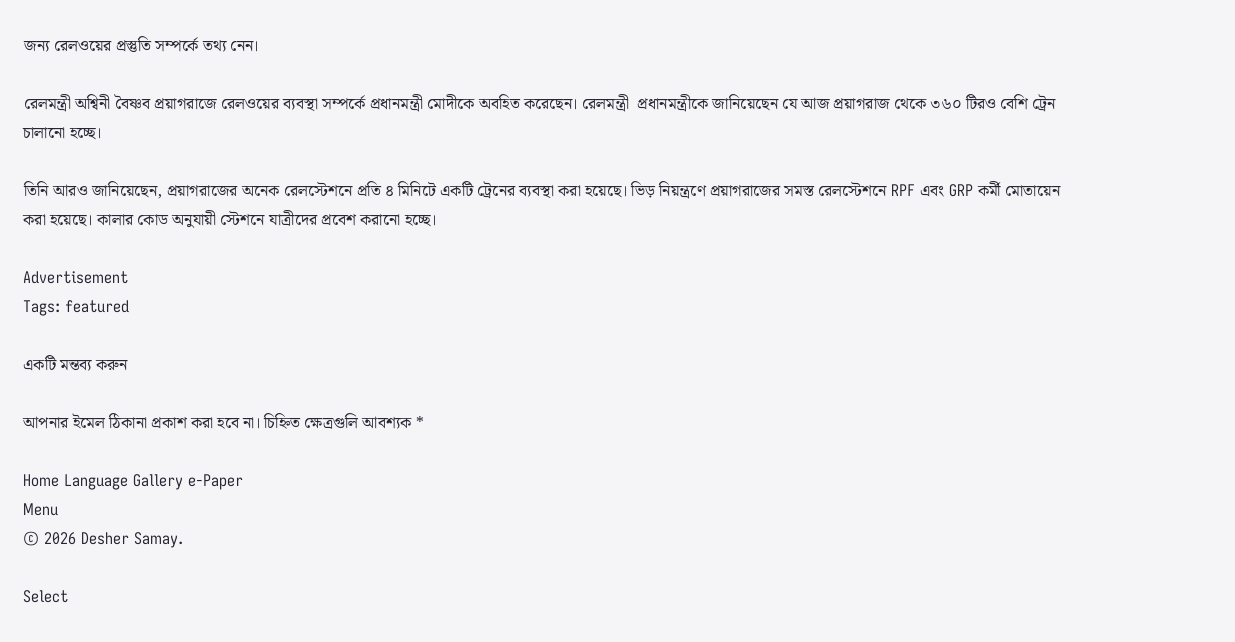জন্য রেলওয়ের প্রস্তুতি সম্পর্কে তথ্য নেন।

রেলমন্ত্রী অশ্বিনী বৈষ্ণব প্রয়াগরাজে রেলওয়ের ব্যবস্থা সম্পর্কে প্রধানমন্ত্রী মোদীকে অবহিত করেছেন। রেলমন্ত্রী  প্রধানমন্ত্রীকে জানিয়েছেন যে আজ প্রয়াগরাজ থেকে ৩৬০ টিরও বেশি ট্রেন চালানো হচ্ছে।

তিনি আরও জানিয়েছেন, প্রয়াগরাজের অনেক রেলস্টেশনে প্রতি ৪ মিনিটে একটি ট্রেনের ব্যবস্থা করা হয়েছে। ভিড় নিয়ন্ত্রণে প্রয়াগরাজের সমস্ত রেলস্টেশনে RPF এবং GRP কর্মী মোতায়েন করা হয়েছে। কালার কোড অনুযায়ী স্টেশনে যাত্রীদের প্রবেশ করানো হচ্ছে।

Advertisement
Tags: featured

একটি মন্তব্য করুন

আপনার ইমেল ঠিকানা প্রকাশ করা হবে না। চিহ্নিত ক্ষেত্রগুলি আবশ্যক *

Home Language Gallery e-Paper
Menu
© 2026 Desher Samay.

Select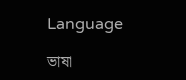Language

ভাষা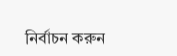নির্বাচন করুন